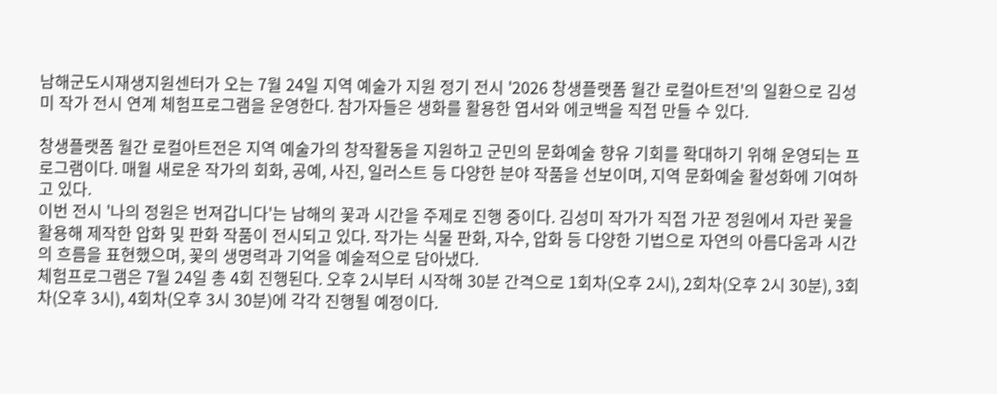남해군도시재생지원센터가 오는 7월 24일 지역 예술가 지원 정기 전시 '2026 창생플랫폼 월간 로컬아트전'의 일환으로 김성미 작가 전시 연계 체험프로그램을 운영한다. 참가자들은 생화를 활용한 엽서와 에코백을 직접 만들 수 있다.

창생플랫폼 월간 로컬아트전은 지역 예술가의 창작활동을 지원하고 군민의 문화예술 향유 기회를 확대하기 위해 운영되는 프로그램이다. 매월 새로운 작가의 회화, 공예, 사진, 일러스트 등 다양한 분야 작품을 선보이며, 지역 문화예술 활성화에 기여하고 있다.
이번 전시 '나의 정원은 번져갑니다'는 남해의 꽃과 시간을 주제로 진행 중이다. 김성미 작가가 직접 가꾼 정원에서 자란 꽃을 활용해 제작한 압화 및 판화 작품이 전시되고 있다. 작가는 식물 판화, 자수, 압화 등 다양한 기법으로 자연의 아름다움과 시간의 흐름을 표현했으며, 꽃의 생명력과 기억을 예술적으로 담아냈다.
체험프로그램은 7월 24일 총 4회 진행된다. 오후 2시부터 시작해 30분 간격으로 1회차(오후 2시), 2회차(오후 2시 30분), 3회차(오후 3시), 4회차(오후 3시 30분)에 각각 진행될 예정이다.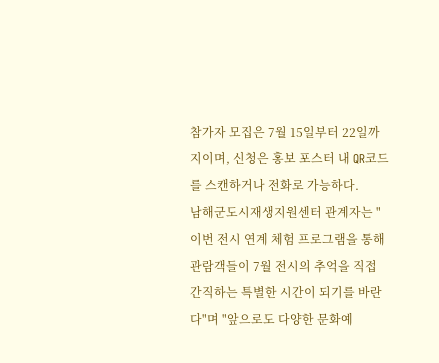참가자 모집은 7월 15일부터 22일까지이며, 신청은 홍보 포스터 내 QR코드를 스캔하거나 전화로 가능하다.
남해군도시재생지원센터 관계자는 "이번 전시 연계 체험 프로그램을 통해 관람객들이 7월 전시의 추억을 직접 간직하는 특별한 시간이 되기를 바란다"며 "앞으로도 다양한 문화예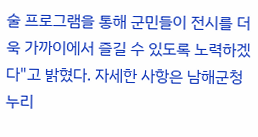술 프로그램을 통해 군민들이 전시를 더욱 가까이에서 즐길 수 있도록 노력하겠다"고 밝혔다. 자세한 사항은 남해군청 누리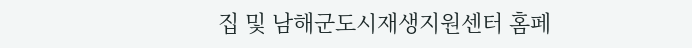집 및 남해군도시재생지원센터 홈페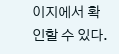이지에서 확인할 수 있다.